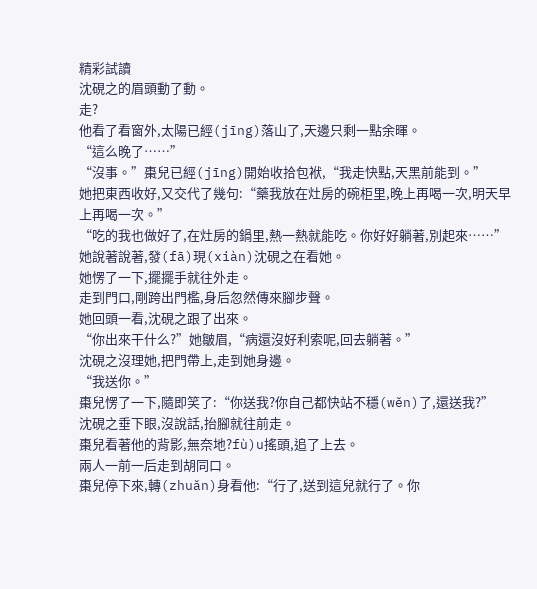精彩試讀
沈硯之的眉頭動了動。
走?
他看了看窗外,太陽已經(jīng)落山了,天邊只剩一點余暉。
“這么晚了……”
“沒事。”棗兒已經(jīng)開始收拾包袱,“我走快點,天黑前能到。”
她把東西收好,又交代了幾句:“藥我放在灶房的碗柜里,晚上再喝一次,明天早上再喝一次。”
“吃的我也做好了,在灶房的鍋里,熱一熱就能吃。你好好躺著,別起來……”
她說著說著,發(fā)現(xiàn)沈硯之在看她。
她愣了一下,擺擺手就往外走。
走到門口,剛跨出門檻,身后忽然傳來腳步聲。
她回頭一看,沈硯之跟了出來。
“你出來干什么?”她皺眉,“病還沒好利索呢,回去躺著。”
沈硯之沒理她,把門帶上,走到她身邊。
“我送你。”
棗兒愣了一下,隨即笑了:“你送我?你自己都快站不穩(wěn)了,還送我?”
沈硯之垂下眼,沒說話,抬腳就往前走。
棗兒看著他的背影,無奈地?fù)u搖頭,追了上去。
兩人一前一后走到胡同口。
棗兒停下來,轉(zhuǎn)身看他:“行了,送到這兒就行了。你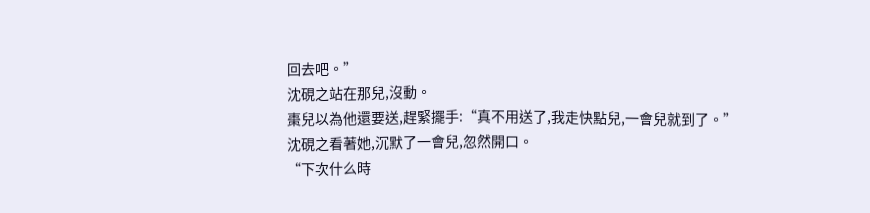回去吧。”
沈硯之站在那兒,沒動。
棗兒以為他還要送,趕緊擺手:“真不用送了,我走快點兒,一會兒就到了。”
沈硯之看著她,沉默了一會兒,忽然開口。
“下次什么時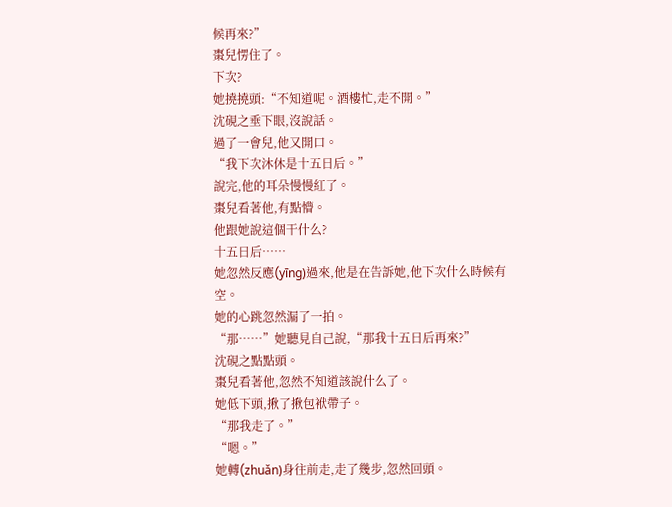候再來?”
棗兒愣住了。
下次?
她撓撓頭:“不知道呢。酒樓忙,走不開。”
沈硯之垂下眼,沒說話。
過了一會兒,他又開口。
“我下次沐休是十五日后。”
說完,他的耳朵慢慢紅了。
棗兒看著他,有點懵。
他跟她說這個干什么?
十五日后……
她忽然反應(yīng)過來,他是在告訴她,他下次什么時候有空。
她的心跳忽然漏了一拍。
“那……”她聽見自己說,“那我十五日后再來?”
沈硯之點點頭。
棗兒看著他,忽然不知道該說什么了。
她低下頭,揪了揪包袱帶子。
“那我走了。”
“嗯。”
她轉(zhuǎn)身往前走,走了幾步,忽然回頭。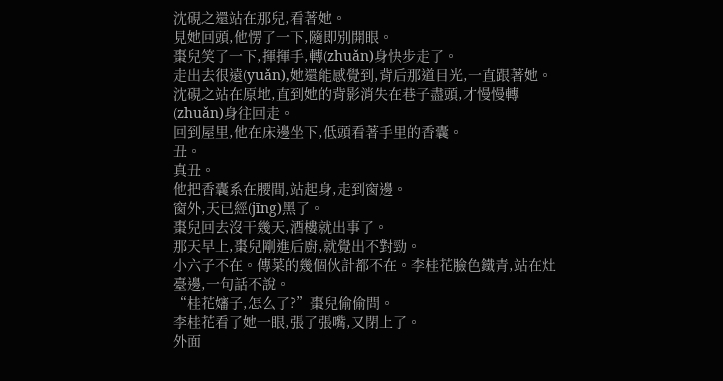沈硯之還站在那兒,看著她。
見她回頭,他愣了一下,隨即別開眼。
棗兒笑了一下,揮揮手,轉(zhuǎn)身快步走了。
走出去很遠(yuǎn),她還能感覺到,背后那道目光,一直跟著她。
沈硯之站在原地,直到她的背影消失在巷子盡頭,才慢慢轉(zhuǎn)身往回走。
回到屋里,他在床邊坐下,低頭看著手里的香囊。
丑。
真丑。
他把香囊系在腰間,站起身,走到窗邊。
窗外,天已經(jīng)黑了。
棗兒回去沒干幾天,酒樓就出事了。
那天早上,棗兒剛進后廚,就覺出不對勁。
小六子不在。傳菜的幾個伙計都不在。李桂花臉色鐵青,站在灶臺邊,一句話不說。
“桂花嬸子,怎么了?”棗兒偷偷問。
李桂花看了她一眼,張了張嘴,又閉上了。
外面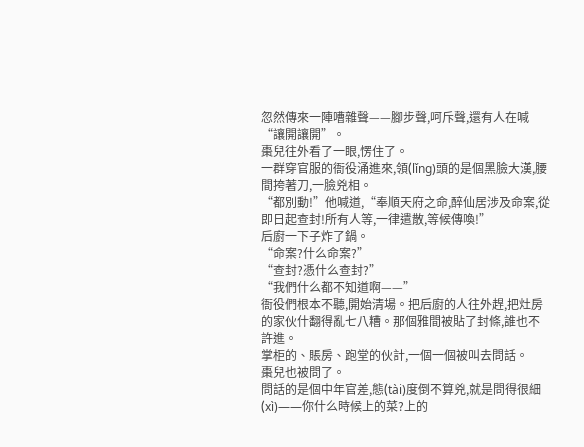忽然傳來一陣嘈雜聲——腳步聲,呵斥聲,還有人在喊“讓開讓開”。
棗兒往外看了一眼,愣住了。
一群穿官服的衙役涌進來,領(lǐng)頭的是個黑臉大漢,腰間挎著刀,一臉兇相。
“都別動!”他喊道,“奉順天府之命,醉仙居涉及命案,從即日起查封!所有人等,一律遣散,等候傳喚!”
后廚一下子炸了鍋。
“命案?什么命案?”
“查封?憑什么查封?”
“我們什么都不知道啊——”
衙役們根本不聽,開始清場。把后廚的人往外趕,把灶房的家伙什翻得亂七八糟。那個雅間被貼了封條,誰也不許進。
掌柜的、賬房、跑堂的伙計,一個一個被叫去問話。
棗兒也被問了。
問話的是個中年官差,態(tài)度倒不算兇,就是問得很細(xì)——你什么時候上的菜?上的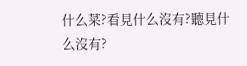什么菜?看見什么沒有?聽見什么沒有?